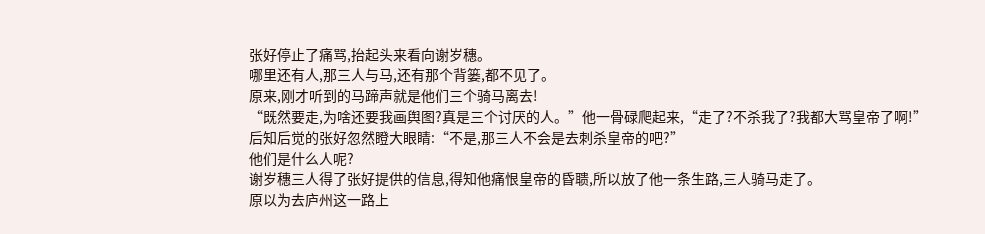张好停止了痛骂,抬起头来看向谢岁穗。
哪里还有人,那三人与马,还有那个背篓,都不见了。
原来,刚才听到的马蹄声就是他们三个骑马离去!
“既然要走,为啥还要我画舆图?真是三个讨厌的人。”他一骨碌爬起来,“走了?不杀我了?我都大骂皇帝了啊!”
后知后觉的张好忽然瞪大眼睛:“不是,那三人不会是去刺杀皇帝的吧?”
他们是什么人呢?
谢岁穗三人得了张好提供的信息,得知他痛恨皇帝的昏聩,所以放了他一条生路,三人骑马走了。
原以为去庐州这一路上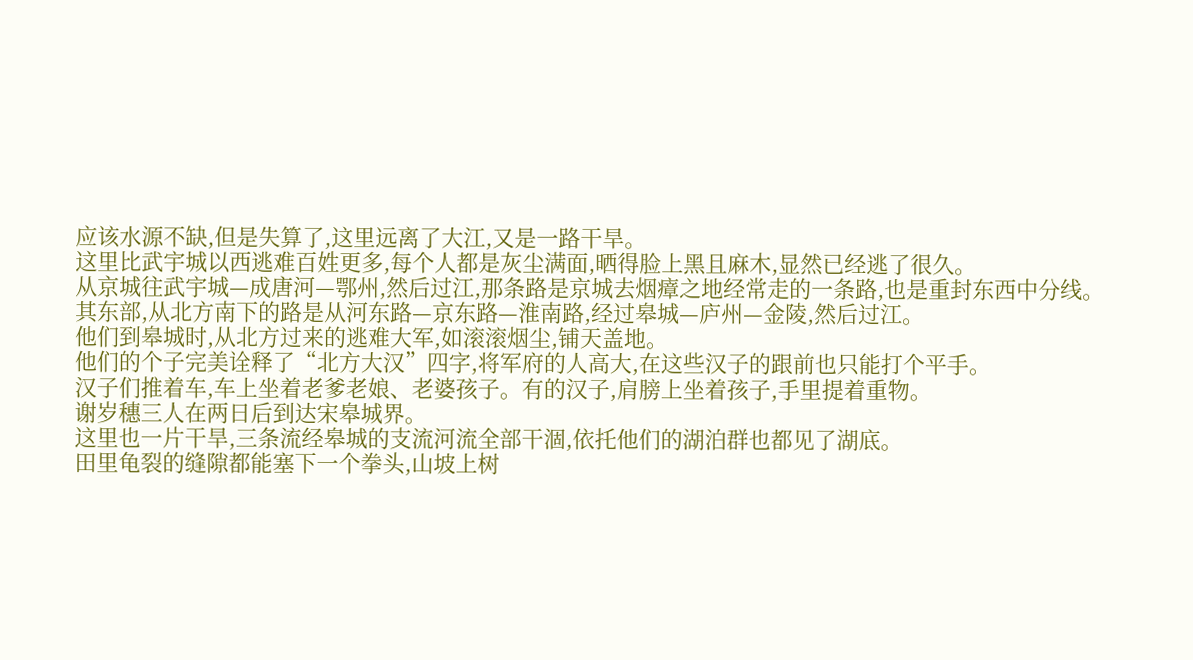应该水源不缺,但是失算了,这里远离了大江,又是一路干旱。
这里比武宇城以西逃难百姓更多,每个人都是灰尘满面,晒得脸上黑且麻木,显然已经逃了很久。
从京城往武宇城—成唐河—鄂州,然后过江,那条路是京城去烟瘴之地经常走的一条路,也是重封东西中分线。
其东部,从北方南下的路是从河东路—京东路—淮南路,经过皋城—庐州—金陵,然后过江。
他们到皋城时,从北方过来的逃难大军,如滚滚烟尘,铺天盖地。
他们的个子完美诠释了“北方大汉”四字,将军府的人高大,在这些汉子的跟前也只能打个平手。
汉子们推着车,车上坐着老爹老娘、老婆孩子。有的汉子,肩膀上坐着孩子,手里提着重物。
谢岁穗三人在两日后到达宋皋城界。
这里也一片干旱,三条流经皋城的支流河流全部干涸,依托他们的湖泊群也都见了湖底。
田里龟裂的缝隙都能塞下一个拳头,山坡上树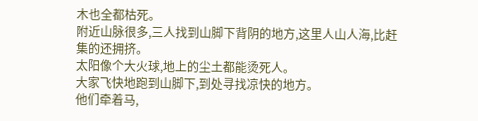木也全都枯死。
附近山脉很多,三人找到山脚下背阴的地方,这里人山人海,比赶集的还拥挤。
太阳像个大火球,地上的尘土都能烫死人。
大家飞快地跑到山脚下,到处寻找凉快的地方。
他们牵着马,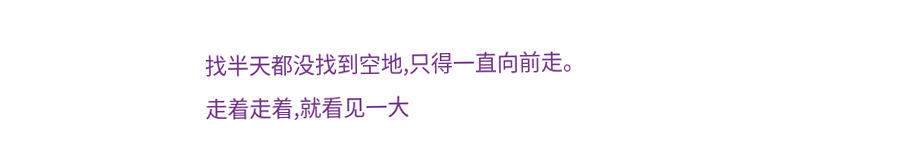找半天都没找到空地,只得一直向前走。
走着走着,就看见一大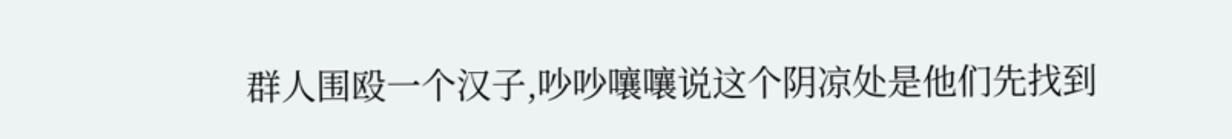群人围殴一个汉子,吵吵嚷嚷说这个阴凉处是他们先找到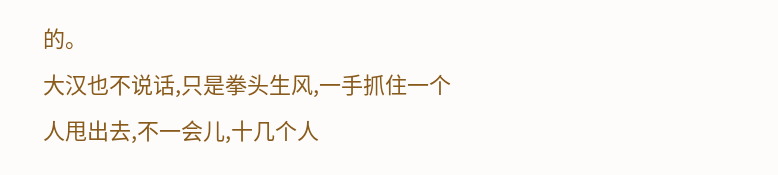的。
大汉也不说话,只是拳头生风,一手抓住一个人甩出去,不一会儿,十几个人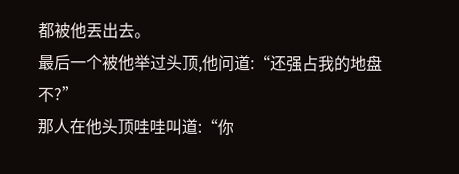都被他丟出去。
最后一个被他举过头顶,他问道:“还强占我的地盘不?”
那人在他头顶哇哇叫道:“你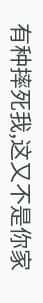有种摔死我,这又不是你家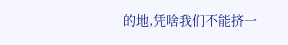的地,凭啥我们不能挤一